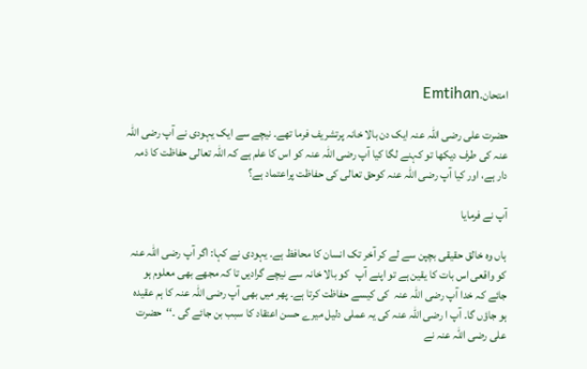امتحان.Emtihan

حضرت علی رضی اللہ عنہ ایک دن بالا خانہ پرتشریف فرما تھے۔ نیچے سے ایک یہودی نے آپ رضی اللہ عنہ کی طرف دیکھا تو کہنے لگا کیا آپ رضی اللہ عنہ کو اس کا علم ہے کہ اللہ تعالی حفاظت کا ذمہ دار ہے، اور کیا آپ رضی اللہ عنہ کوحق تعالی کی حفاظت پراعتماد ہے؟

آپ نے فرمایا

ہاں وہ خالق حقیقی بچپن سے لے کر آخر تک انسان کا محافظ ہے۔ یہودی نے کہا: اگر آپ رضی اللہ عنہ کو واقعی اس بات کا یقین ہے تو اپنے آپ   کو بالا خانہ سے نیچے گرادیں تا کہ مجھے بھی معلوم ہو جائے کہ خدا آپ رضی اللہ عنہ  کی کیسے حفاظت کرتا ہے۔ پھر میں بھی آپ رضی اللہ عنہ کا ہم عقیدہ ہو جاؤں گا۔ آپ ا رضی اللہ عنہ کی یہ عملی دلیل میرے حسن اعتقاد کا سبب بن جائے گی ۔‘‘حضرت علی رضی اللہ عنہ نے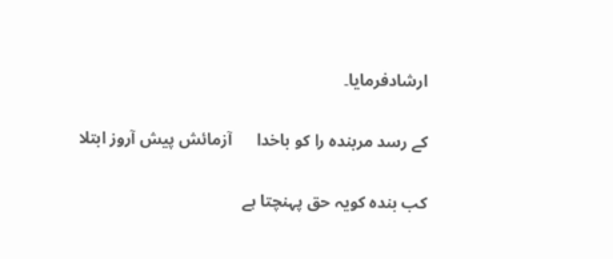ارشادفرمایا۔

کے رسد مربنده را کو باخدا      آزمائش پیش آروز ابتلا

کب بندہ کویہ حق پہنچتا ہے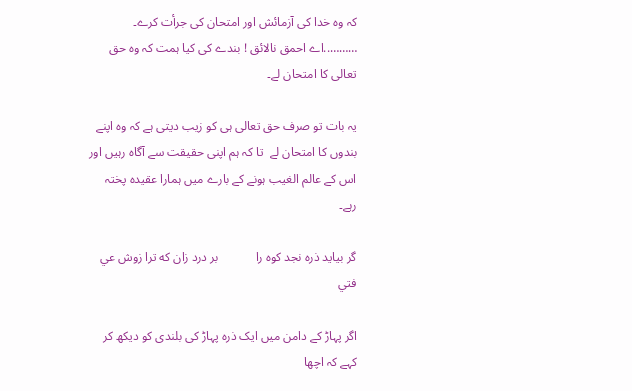کہ وہ خدا کی آزمائش اور امتحان کی جرأت کرے۔ ………..اے احمق نالائق ! بندے کی کیا ہمت کہ وہ حق تعالی کا امتحان لے۔

یہ بات تو صرف حق تعالی ہی کو زیب دیتی ہے کہ وہ اپنے بندوں کا امتحان لے  تا کہ ہم اپنی حقیقت سے آگاہ رہیں اور اس کے عالم الغیب ہونے کے بارے میں ہمارا عقیدہ پختہ رہے۔

گر بیاید ذره نجد کوه را            بر درد زان که ترا زوش عي فتي

اگر پہاڑ کے دامن میں ایک ذرہ پہاڑ کی بلندی کو دیکھ کر کہے کہ اچھا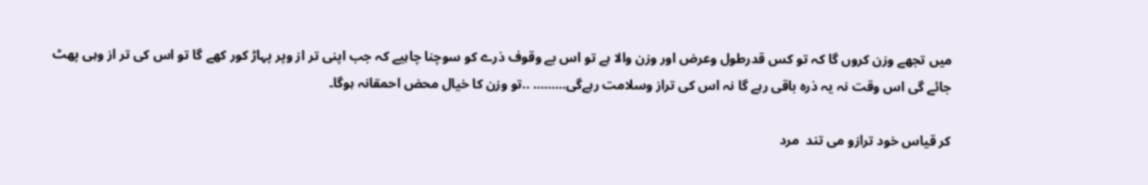میں تجھے وزن کروں گا کہ تو کس قدرطول وعرض اور وزن والا ہے تو اس بے وقوف ذرے کو سوچنا چاہیے کہ جب اپنی تر از وپر پہاڑ کور کھے گا تو اس کی تر از وہی پھٹ جائے گی اس وقت نہ یہ ذره باقی رہے گا نہ اس کی تراز وسلامت رہےگی……… ..تو وزن کا خیال محض احمقانہ ہوگا۔

کر قیاس خود ترازو می تند  مرد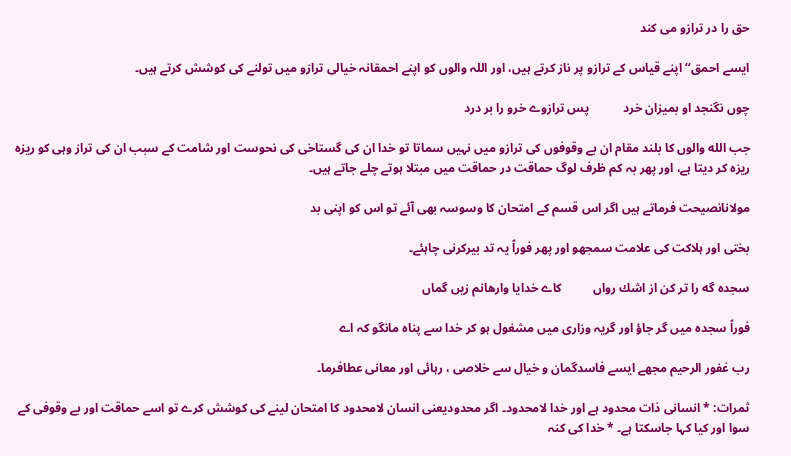حق را در ترازو می کند

ایسے احمق‘‘ اپنے قیاس کے ترازو پر ناز کرتے ہیں، اور اللہ والوں کو اپنے احمقانہ خیالی ترازو میں تولنے کی کوشش کرتے ہیں۔

چوں نگنجد او بمیزان خرد           پس ترازوے خرو را بر درد

جب الله والوں کا بلند مقام ان بے وقوفوں کی ترازو میں نہیں سماتا تو خدا ان کی گستاخی کی نحوست اور شامت کے سبب ان کی تراز وہی کو ریزہ ریزہ کر دیتا ہے، اور پھر بہ کم ظرف لوگ حماقت در حماقت میں مبتلا ہوتے چلے جاتے ہیں۔

مولانانصیحت فرماتے ہیں اگر اس قسم کے امتحان کا وسوسہ بھی آئے تو اس کو اپنی بد

بختی اور ہلاکت کی علامت سمجھو اور پھر فوراً یہ تد بیرکرنی چاہئے۔

سجده گه را تر کن از اشك رواں          کاے خدايا وارهانم زیں گماں

فوراً سجدہ میں گر جاؤ اور گریہ وزاری میں مشغول ہو کر خدا سے پناہ مانگو کہ اے

رب غفور الرحيم مجھے ایسے فاسدگمان و خیال سے خلاصی ، رہائی اور معانی عطافرما۔

ثمرات: * انسانی ذات محدود ہے اور خدا لامحدود۔ اگر محدودیعنی انسان لامحدود کا امتحان لینے کی کوشش کرے تو اسے حماقت اور بے وقوفی کے سوا اور کیا کہا جاسکتا ہے۔ * خدا کی کنہ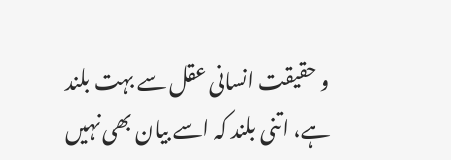و حقیقت انسانی عقل سے بہت بلند ہے، اتنی بلند کہ اسے بیان بھی نہیں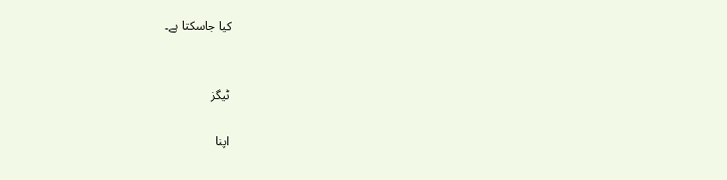کیا جاسکتا ہے۔


ٹیگز

اپنا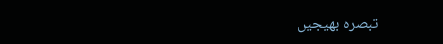تبصرہ بھیجیں